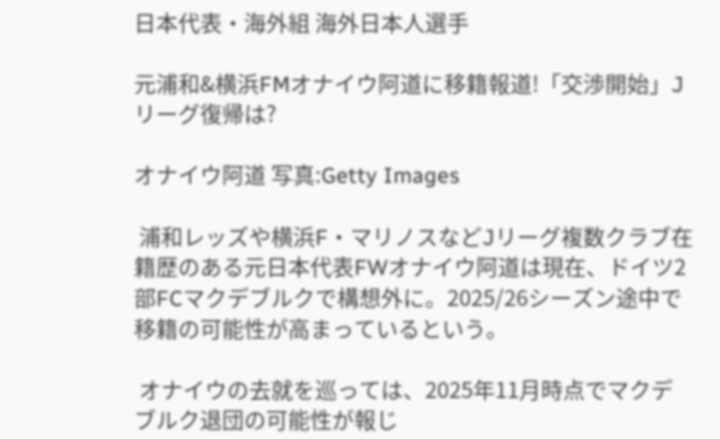日本代表・海外組 海外日本人選手

元浦和&横浜FMオナイウ阿道に移籍報道!「交渉開始」Jリーグ復帰は?

オナイウ阿道 写真:Getty Images

 浦和レッズや横浜F・マリノスなどJリーグ複数クラブ在籍歴のある元日本代表FWオナイウ阿道は現在、ドイツ2部FCマクデブルクで構想外に。2025/26シーズン途中で移籍の可能性が高まっているという。

 オナイウの去就を巡っては、2025年11月時点でマクデブルク退団の可能性が報じ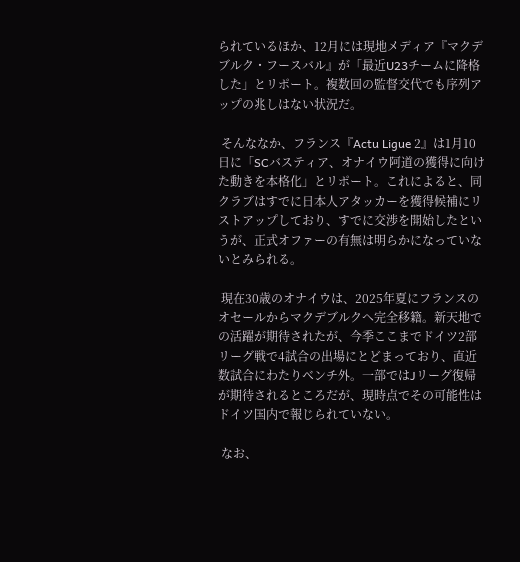られているほか、12月には現地メディア『マクデブルク・フースバル』が「最近U23チームに降格した」とリポート。複数回の監督交代でも序列アップの兆しはない状況だ。

 そんななか、フランス『Actu Ligue 2』は1月10日に「SCバスティア、オナイウ阿道の獲得に向けた動きを本格化」とリポート。これによると、同クラブはすでに日本人アタッカーを獲得候補にリストアップしており、すでに交渉を開始したというが、正式オファーの有無は明らかになっていないとみられる。

 現在30歳のオナイウは、2025年夏にフランスのオセールからマクデブルクへ完全移籍。新天地での活躍が期待されたが、今季ここまでドイツ2部リーグ戦で4試合の出場にとどまっており、直近数試合にわたりベンチ外。一部ではJリーグ復帰が期待されるところだが、現時点でその可能性はドイツ国内で報じられていない。

 なお、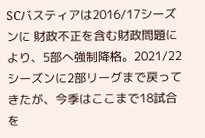SCバスティアは2016/17シーズンに 財政不正を含む財政問題により、5部へ強制降格。2021/22シーズンに2部リーグまで戻ってきたが、今季はここまで18試合を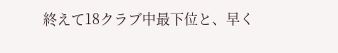終えて18クラブ中最下位と、早く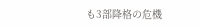も3部降格の危機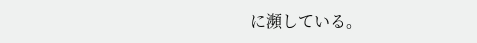に瀕している。